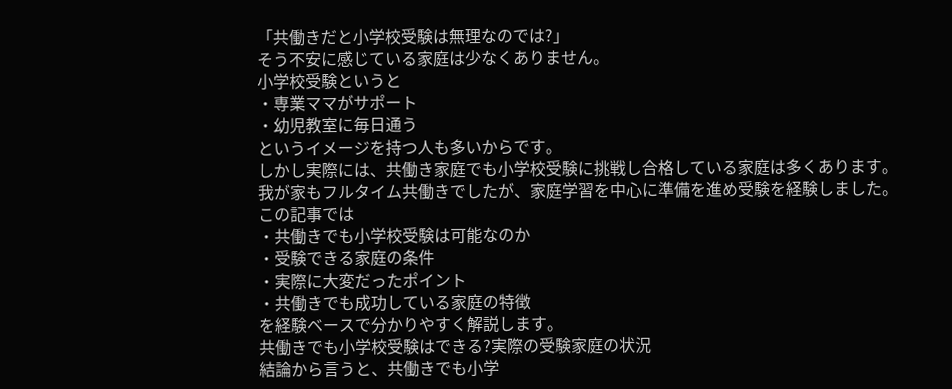「共働きだと小学校受験は無理なのでは?」
そう不安に感じている家庭は少なくありません。
小学校受験というと
・専業ママがサポート
・幼児教室に毎日通う
というイメージを持つ人も多いからです。
しかし実際には、共働き家庭でも小学校受験に挑戦し合格している家庭は多くあります。
我が家もフルタイム共働きでしたが、家庭学習を中心に準備を進め受験を経験しました。
この記事では
・共働きでも小学校受験は可能なのか
・受験できる家庭の条件
・実際に大変だったポイント
・共働きでも成功している家庭の特徴
を経験ベースで分かりやすく解説します。
共働きでも小学校受験はできる?実際の受験家庭の状況
結論から言うと、共働きでも小学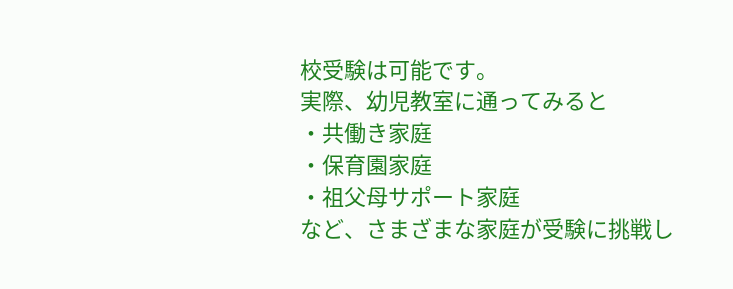校受験は可能です。
実際、幼児教室に通ってみると
・共働き家庭
・保育園家庭
・祖父母サポート家庭
など、さまざまな家庭が受験に挑戦し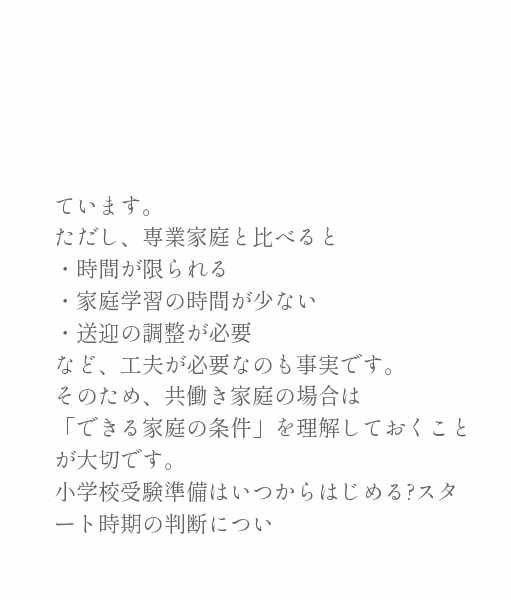ています。
ただし、専業家庭と比べると
・時間が限られる
・家庭学習の時間が少ない
・送迎の調整が必要
など、工夫が必要なのも事実です。
そのため、共働き家庭の場合は
「できる家庭の条件」を理解しておくことが大切です。
小学校受験準備はいつからはじめる?スタート時期の判断につい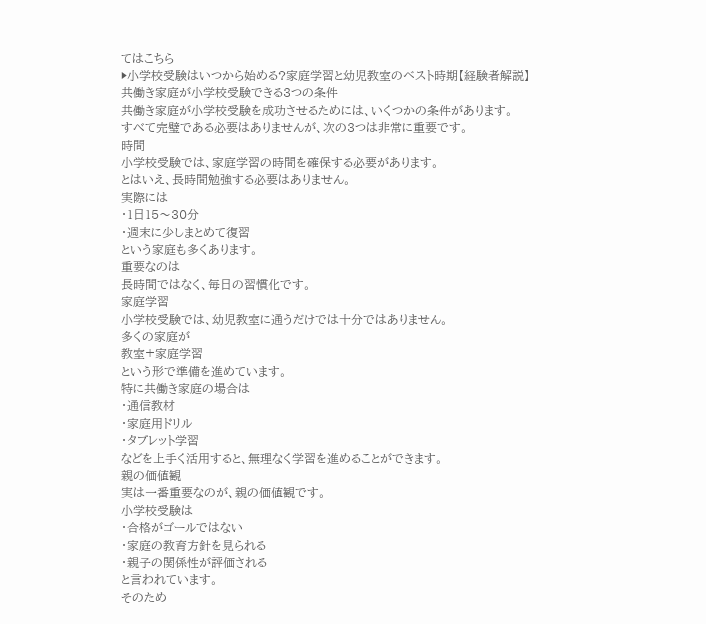てはこちら
▶小学校受験はいつから始める?家庭学習と幼児教室のベスト時期【経験者解説】
共働き家庭が小学校受験できる3つの条件
共働き家庭が小学校受験を成功させるためには、いくつかの条件があります。
すべて完璧である必要はありませんが、次の3つは非常に重要です。
時間
小学校受験では、家庭学習の時間を確保する必要があります。
とはいえ、長時間勉強する必要はありません。
実際には
・1日15〜30分
・週末に少しまとめて復習
という家庭も多くあります。
重要なのは
長時間ではなく、毎日の習慣化です。
家庭学習
小学校受験では、幼児教室に通うだけでは十分ではありません。
多くの家庭が
教室+家庭学習
という形で準備を進めています。
特に共働き家庭の場合は
・通信教材
・家庭用ドリル
・タブレット学習
などを上手く活用すると、無理なく学習を進めることができます。
親の価値観
実は一番重要なのが、親の価値観です。
小学校受験は
・合格がゴールではない
・家庭の教育方針を見られる
・親子の関係性が評価される
と言われています。
そのため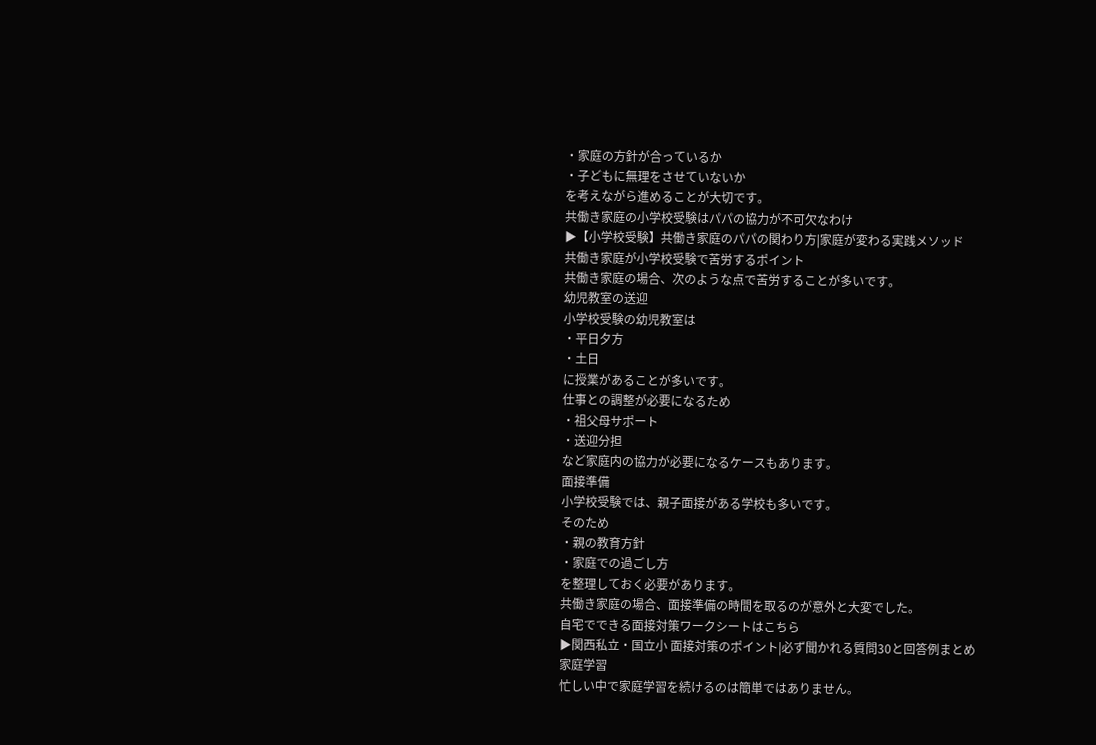・家庭の方針が合っているか
・子どもに無理をさせていないか
を考えながら進めることが大切です。
共働き家庭の小学校受験はパパの協力が不可欠なわけ
▶【小学校受験】共働き家庭のパパの関わり方|家庭が変わる実践メソッド
共働き家庭が小学校受験で苦労するポイント
共働き家庭の場合、次のような点で苦労することが多いです。
幼児教室の送迎
小学校受験の幼児教室は
・平日夕方
・土日
に授業があることが多いです。
仕事との調整が必要になるため
・祖父母サポート
・送迎分担
など家庭内の協力が必要になるケースもあります。
面接準備
小学校受験では、親子面接がある学校も多いです。
そのため
・親の教育方針
・家庭での過ごし方
を整理しておく必要があります。
共働き家庭の場合、面接準備の時間を取るのが意外と大変でした。
自宅でできる面接対策ワークシートはこちら
▶関西私立・国立小 面接対策のポイント|必ず聞かれる質問30と回答例まとめ
家庭学習
忙しい中で家庭学習を続けるのは簡単ではありません。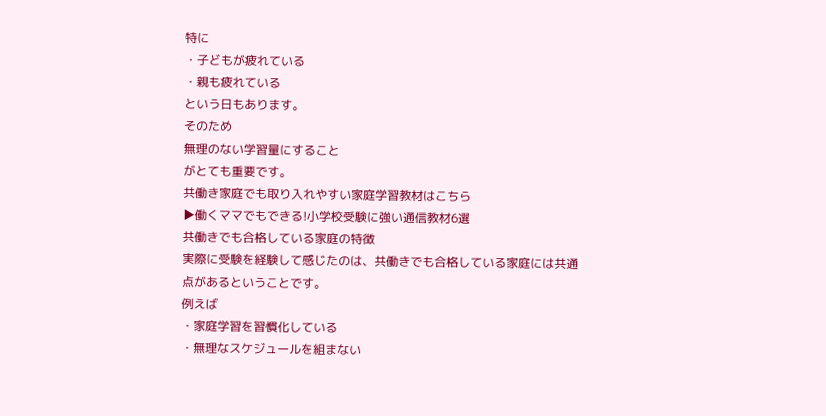特に
・子どもが疲れている
・親も疲れている
という日もあります。
そのため
無理のない学習量にすること
がとても重要です。
共働き家庭でも取り入れやすい家庭学習教材はこちら
▶働くママでもできる!小学校受験に強い通信教材6選
共働きでも合格している家庭の特徴
実際に受験を経験して感じたのは、共働きでも合格している家庭には共通点があるということです。
例えば
・家庭学習を習慣化している
・無理なスケジュールを組まない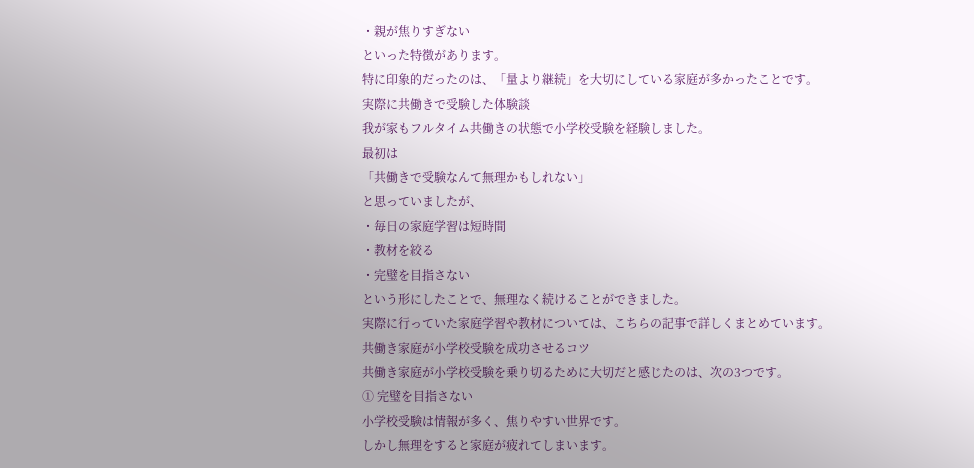・親が焦りすぎない
といった特徴があります。
特に印象的だったのは、「量より継続」を大切にしている家庭が多かったことです。
実際に共働きで受験した体験談
我が家もフルタイム共働きの状態で小学校受験を経験しました。
最初は
「共働きで受験なんて無理かもしれない」
と思っていましたが、
・毎日の家庭学習は短時間
・教材を絞る
・完璧を目指さない
という形にしたことで、無理なく続けることができました。
実際に行っていた家庭学習や教材については、こちらの記事で詳しくまとめています。
共働き家庭が小学校受験を成功させるコツ
共働き家庭が小学校受験を乗り切るために大切だと感じたのは、次の3つです。
① 完璧を目指さない
小学校受験は情報が多く、焦りやすい世界です。
しかし無理をすると家庭が疲れてしまいます。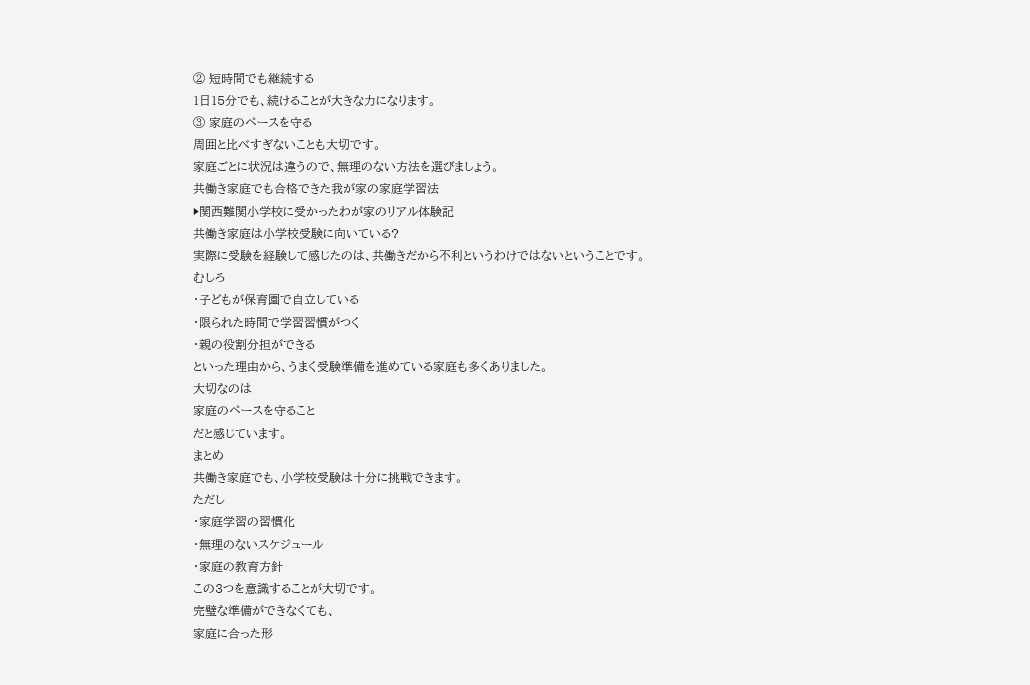② 短時間でも継続する
1日15分でも、続けることが大きな力になります。
③ 家庭のペースを守る
周囲と比べすぎないことも大切です。
家庭ごとに状況は違うので、無理のない方法を選びましょう。
共働き家庭でも合格できた我が家の家庭学習法
▶関西難関小学校に受かったわが家のリアル体験記
共働き家庭は小学校受験に向いている?
実際に受験を経験して感じたのは、共働きだから不利というわけではないということです。
むしろ
・子どもが保育園で自立している
・限られた時間で学習習慣がつく
・親の役割分担ができる
といった理由から、うまく受験準備を進めている家庭も多くありました。
大切なのは
家庭のペースを守ること
だと感じています。
まとめ
共働き家庭でも、小学校受験は十分に挑戦できます。
ただし
・家庭学習の習慣化
・無理のないスケジュール
・家庭の教育方針
この3つを意識することが大切です。
完璧な準備ができなくても、
家庭に合った形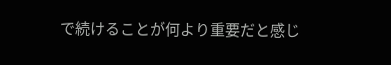で続けることが何より重要だと感じ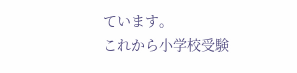ています。
これから小学校受験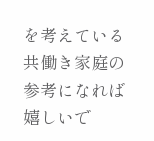を考えている共働き家庭の参考になれば嬉しいで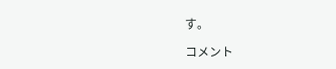す。

コメント